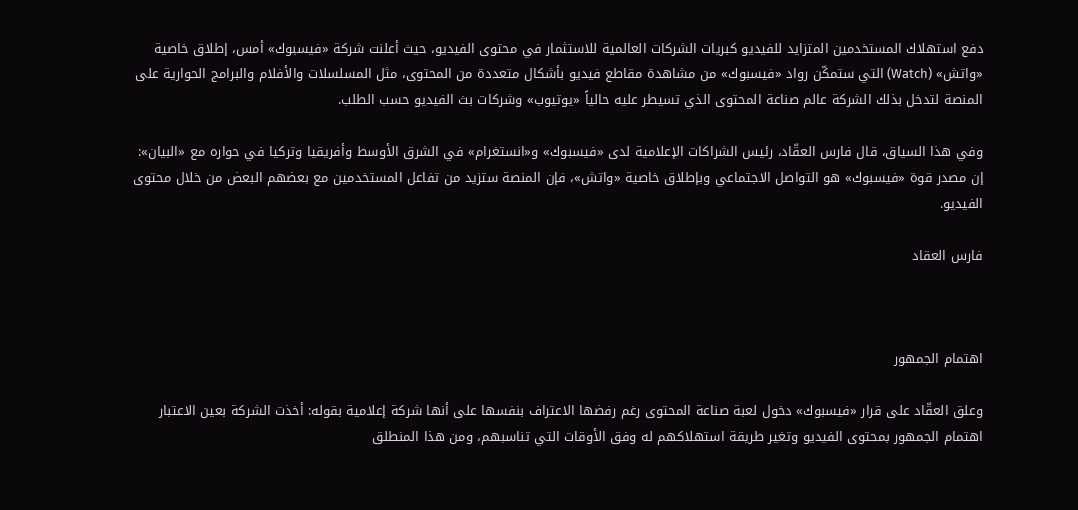دفع استهلاك المستخدمين المتزايد للفيديو كبريات الشركات العالمية للاستثمار في محتوى الفيديو، حيث أعلنت شركة «فيسبوك» أمس، إطلاق خاصية «واتش» (Watch) التي ستمكّن رواد «فيسبوك» من مشاهدة مقاطع فيديو بأشكال متعددة من المحتوى، مثل المسلسلات والأفلام والبرامج الحوارية على المنصة لتدخل بذلك الشركة عالم صناعة المحتوى الذي تسيطر عليه حالياً «يوتيوب» وشركات بث الفيديو حسب الطلب.

وفي هذا السياق، قال فارس العقّاد، رئيس الشراكات الإعلامية لدى «فيسبوك» و«انستغرام» في الشرق الأوسط وأفريقيا وتركيا في حواره مع «البيان»: إن مصدر قوة «فيسبوك» هو التواصل الاجتماعي وبإطلاق خاصية «واتش»، فإن المنصة ستزيد من تفاعل المستخدمين مع بعضهم البعض من خلال محتوى الفيديو.

فارس العقاد



اهتمام الجمهور

وعلق العقّاد على قرار «فيسبوك» دخول لعبة صناعة المحتوى رغم رفضها الاعتراف بنفسها على أنها شركة إعلامية بقوله: أخذت الشركة بعين الاعتبار اهتمام الجمهور بمحتوى الفيديو وتغير طريقة استهلاكهم له وفق الأوقات التي تناسبهم، ومن هذا المنطلق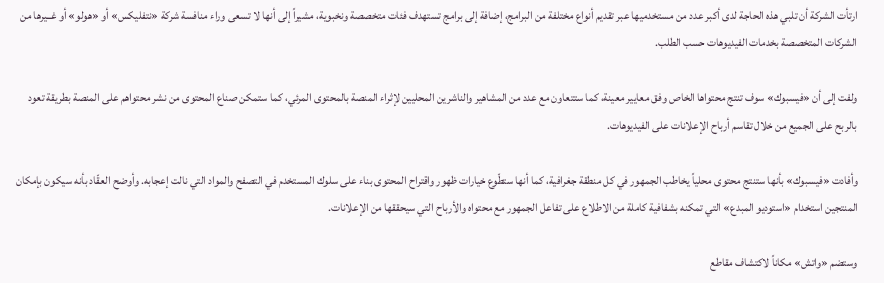ارتأت الشركة أن تلبي هذه الحاجة لدى أكبر عدد من مستخدميها عبر تقديم أنواع مختلفة من البرامج، إضافة إلى برامج تستهدف فئات متخصصة ونخبوية، مشيراً إلى أنها لا تسعى وراء منافسة شركة «نتفليكس» أو «هولو» أو غــيرها من الشركات المتخصصة بخدمات الفيديوهات حسب الطلب.

ولفت إلى أن «فيسبوك» سوف تنتج محتواها الخاص وفق معايير معينة، كما ستتعاون مع عدد من المشاهير والناشرين المحليين لإثراء المنصة بالمحتوى المرئي، كما ستمكن صناع المحتوى من نشر محتواهم على المنصة بطريقة تعود بالربح على الجميع من خلال تقاسم أرباح الإعلانات على الفيديوهات.

وأفادت «فيسبوك» بأنها ستنتج محتوى محلياً يخاطب الجمهور في كل منطقة جغرافية، كما أنها ستطّوع خيارات ظهور واقتراح المحتوى بناء على سلوك المستخدم في التصفح والمواد التي نالت إعجابه. وأوضح العقّاد بأنه سيكون بإمكان المنتجين استخدام «استوديو المبدع» التي تمكنه بشفافية كاملة من الاطلاع على تفاعل الجمهور مع محتواه والأرباح التي سيحققها من الإعلانات.

وستضم «واتش» مكاناً لاكتشاف مقاطع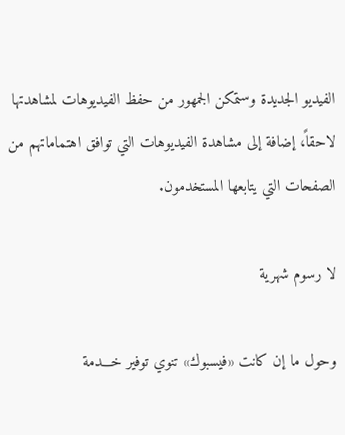الفيديو الجديدة وستمكن الجمهور من حفظ الفيديوهات لمشاهدتها لاحقاً، إضافة إلى مشاهدة الفيديوهات التي توافق اهتماماتهم من الصفحات التي يتابعها المستخدمون.

لا رسوم شهرية

وحول ما إن كانت «فيسبوك» تنوي توفير خـــدمة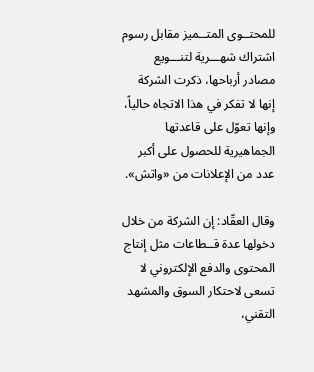للمحتــوى المتــميز مقابل رسوم اشتراك شهـــرية لتنـــويع مصادر أرباحها، ذكرت الشركة إنها لا تفكر في هذا الاتجاه حالياً، وإنها تعوّل على قاعدتها الجماهيرية للحصول على أكبر عدد من الإعلانات من «واتش».

وقال العقّاد: إن الشركة من خلال دخولها عدة قــطاعات مثل إنتاج المحتوى والدفع الإلكتروني لا تسعى لاحتكار السوق والمشهد التقني،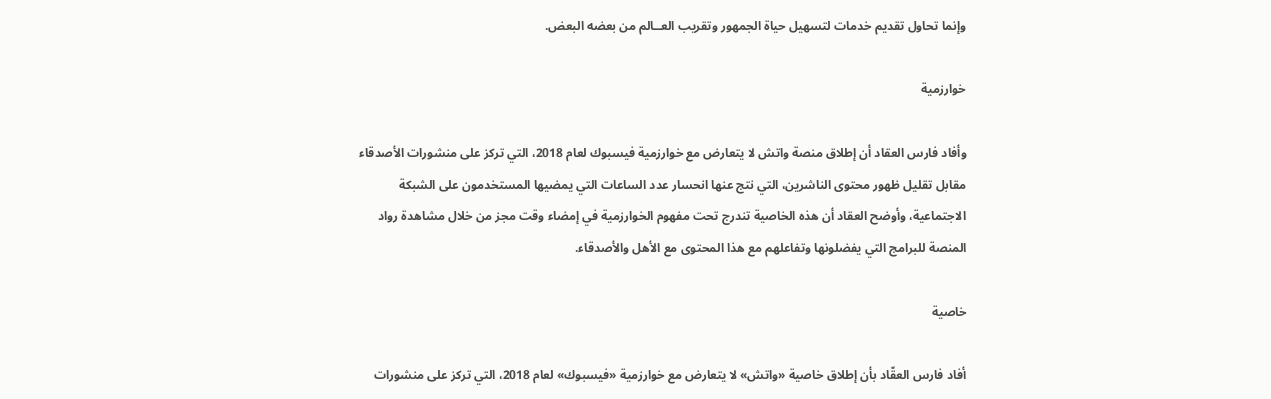وإنما تحاول تقديم خدمات لتسهيل حياة الجمهور وتقريب العــالم من بعضه البعض.

خوارزمية

وأفاد فارس العقاد أن إطلاق منصة واتش لا يتعارض مع خوارزمية فيسبوك لعام 2018، التي تركز على منشورات الأصدقاء مقابل تقليل ظهور محتوى الناشرين، التي نتج عنها انحسار عدد الساعات التي يمضيها المستخدمون على الشبكة الاجتماعية، وأوضح العقاد أن هذه الخاصية تندرج تحت مفهوم الخوارزمية في إمضاء وقت مجز من خلال مشاهدة رواد المنصة للبرامج التي يفضلونها وتفاعلهم مع هذا المحتوى مع الأهل والأصدقاء.

خاصية

أفاد فارس العقّاد بأن إطلاق خاصية «واتش» لا يتعارض مع خوارزمية «فيسبوك» لعام 2018، التي تركز على منشورات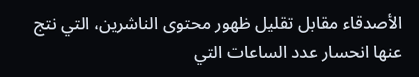الأصدقاء مقابل تقليل ظهور محتوى الناشرين، التي نتج عنها انحسار عدد الساعات التي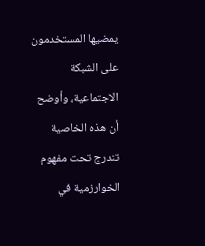يمضيها المستخدمون على الشبكة الاجتماعية، وأوضح أن هذه الخاصية تندرج تحت مفهوم الخوارزمية في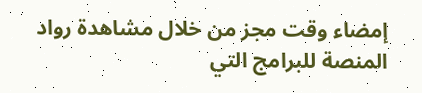إمضاء وقت مجز من خلال مشاهدة رواد المنصة للبرامج التي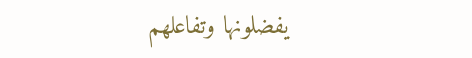يفضلونها وتفاعلهم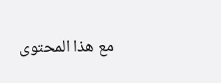مع هذا المحتوى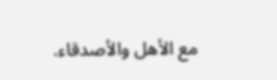مع الأهل والأصدقاء.